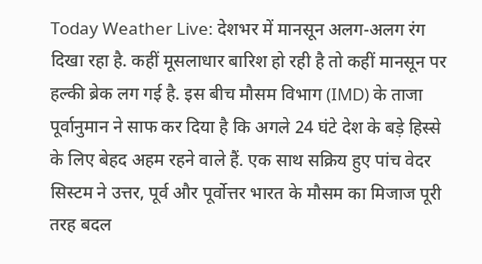Today Weather Live: देशभर में मानसून अलग-अलग रंग दिखा रहा है. कहीं मूसलाधार बारिश हो रही है तो कहीं मानसून पर हल्की ब्रेक लग गई है. इस बीच मौसम विभाग (IMD) के ताजा पूर्वानुमान ने साफ कर दिया है कि अगले 24 घंटे देश के बड़े हिस्से के लिए बेहद अहम रहने वाले हैं. एक साथ सक्रिय हुए पांच वेदर सिस्टम ने उत्तर, पूर्व और पूर्वोत्तर भारत के मौसम का मिजाज पूरी तरह बदल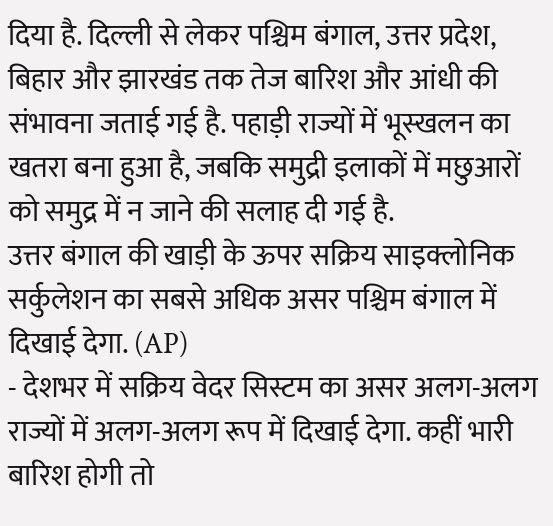दिया है. दिल्ली से लेकर पश्चिम बंगाल, उत्तर प्रदेश, बिहार और झारखंड तक तेज बारिश और आंधी की संभावना जताई गई है. पहाड़ी राज्यों में भूस्खलन का खतरा बना हुआ है, जबकि समुद्री इलाकों में मछुआरों को समुद्र में न जाने की सलाह दी गई है.
उत्तर बंगाल की खाड़ी के ऊपर सक्रिय साइक्लोनिक सर्कुलेशन का सबसे अधिक असर पश्चिम बंगाल में दिखाई देगा. (AP)
- देशभर में सक्रिय वेदर सिस्टम का असर अलग-अलग राज्यों में अलग-अलग रूप में दिखाई देगा. कहीं भारी बारिश होगी तो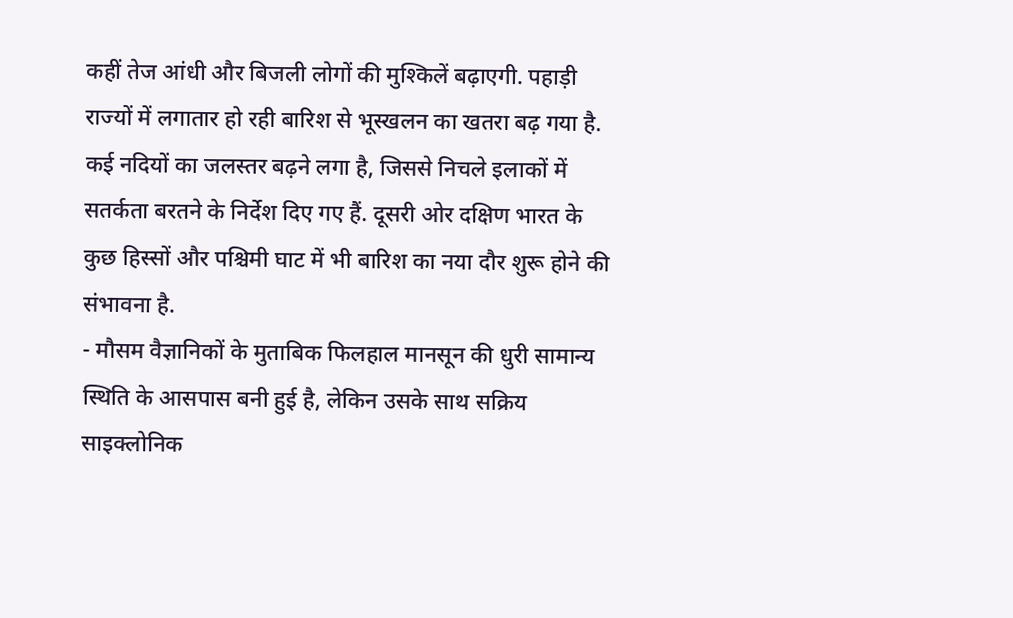कहीं तेज आंधी और बिजली लोगों की मुश्किलें बढ़ाएगी. पहाड़ी राज्यों में लगातार हो रही बारिश से भूस्खलन का खतरा बढ़ गया है. कई नदियों का जलस्तर बढ़ने लगा है, जिससे निचले इलाकों में सतर्कता बरतने के निर्देश दिए गए हैं. दूसरी ओर दक्षिण भारत के कुछ हिस्सों और पश्चिमी घाट में भी बारिश का नया दौर शुरू होने की संभावना है.
- मौसम वैज्ञानिकों के मुताबिक फिलहाल मानसून की धुरी सामान्य स्थिति के आसपास बनी हुई है, लेकिन उसके साथ सक्रिय साइक्लोनिक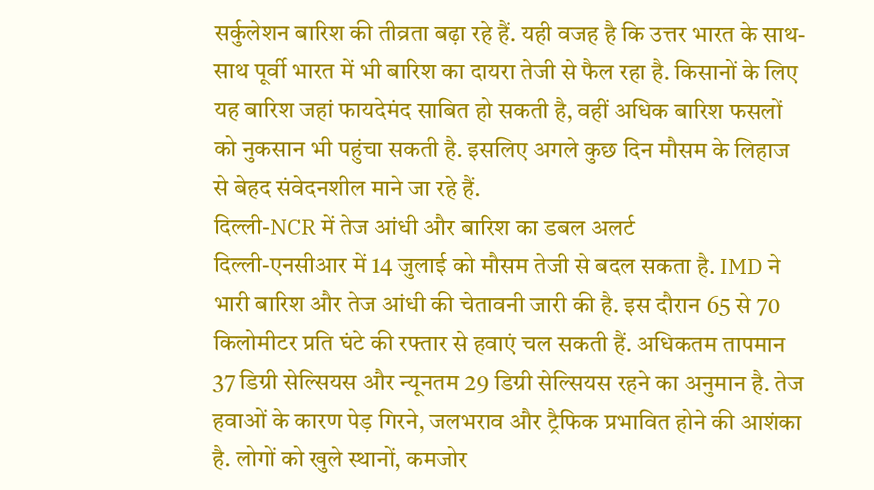सर्कुलेशन बारिश की तीव्रता बढ़ा रहे हैं. यही वजह है कि उत्तर भारत के साथ-साथ पूर्वी भारत में भी बारिश का दायरा तेजी से फैल रहा है. किसानों के लिए यह बारिश जहां फायदेमंद साबित हो सकती है, वहीं अधिक बारिश फसलों को नुकसान भी पहुंचा सकती है. इसलिए अगले कुछ दिन मौसम के लिहाज से बेहद संवेदनशील माने जा रहे हैं.
दिल्ली-NCR में तेज आंधी और बारिश का डबल अलर्ट
दिल्ली-एनसीआर में 14 जुलाई को मौसम तेजी से बदल सकता है. IMD ने भारी बारिश और तेज आंधी की चेतावनी जारी की है. इस दौरान 65 से 70 किलोमीटर प्रति घंटे की रफ्तार से हवाएं चल सकती हैं. अधिकतम तापमान 37 डिग्री सेल्सियस और न्यूनतम 29 डिग्री सेल्सियस रहने का अनुमान है. तेज हवाओं के कारण पेड़ गिरने, जलभराव और ट्रैफिक प्रभावित होने की आशंका है. लोगों को खुले स्थानों, कमजोर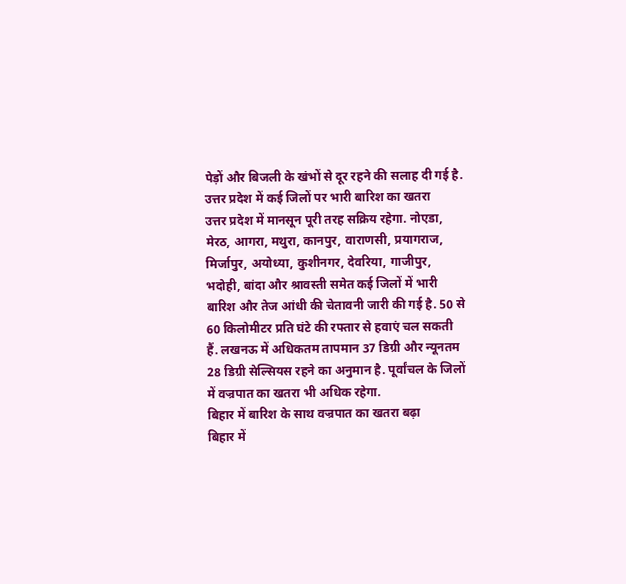पेड़ों और बिजली के खंभों से दूर रहने की सलाह दी गई है.
उत्तर प्रदेश में कई जिलों पर भारी बारिश का खतरा
उत्तर प्रदेश में मानसून पूरी तरह सक्रिय रहेगा. नोएडा, मेरठ, आगरा, मथुरा, कानपुर, वाराणसी, प्रयागराज, मिर्जापुर, अयोध्या, कुशीनगर, देवरिया, गाजीपुर, भदोही, बांदा और श्रावस्ती समेत कई जिलों में भारी बारिश और तेज आंधी की चेतावनी जारी की गई है. 50 से 60 किलोमीटर प्रति घंटे की रफ्तार से हवाएं चल सकती हैं. लखनऊ में अधिकतम तापमान 37 डिग्री और न्यूनतम 28 डिग्री सेल्सियस रहने का अनुमान है. पूर्वांचल के जिलों में वज्रपात का खतरा भी अधिक रहेगा.
बिहार में बारिश के साथ वज्रपात का खतरा बढ़ा
बिहार में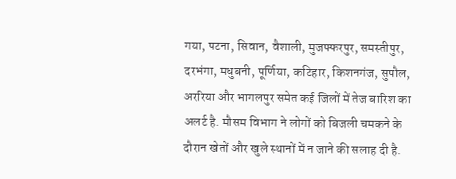गया, पटना, सिवान, वैशाली, मुजफ्फरपुर, समस्तीपुर, दरभंगा, मधुबनी, पूर्णिया, कटिहार, किशनगंज, सुपौल, अररिया और भागलपुर समेत कई जिलों में तेज बारिश का अलर्ट है. मौसम विभाग ने लोगों को बिजली चमकने के दौरान खेतों और खुले स्थानों में न जाने की सलाह दी है.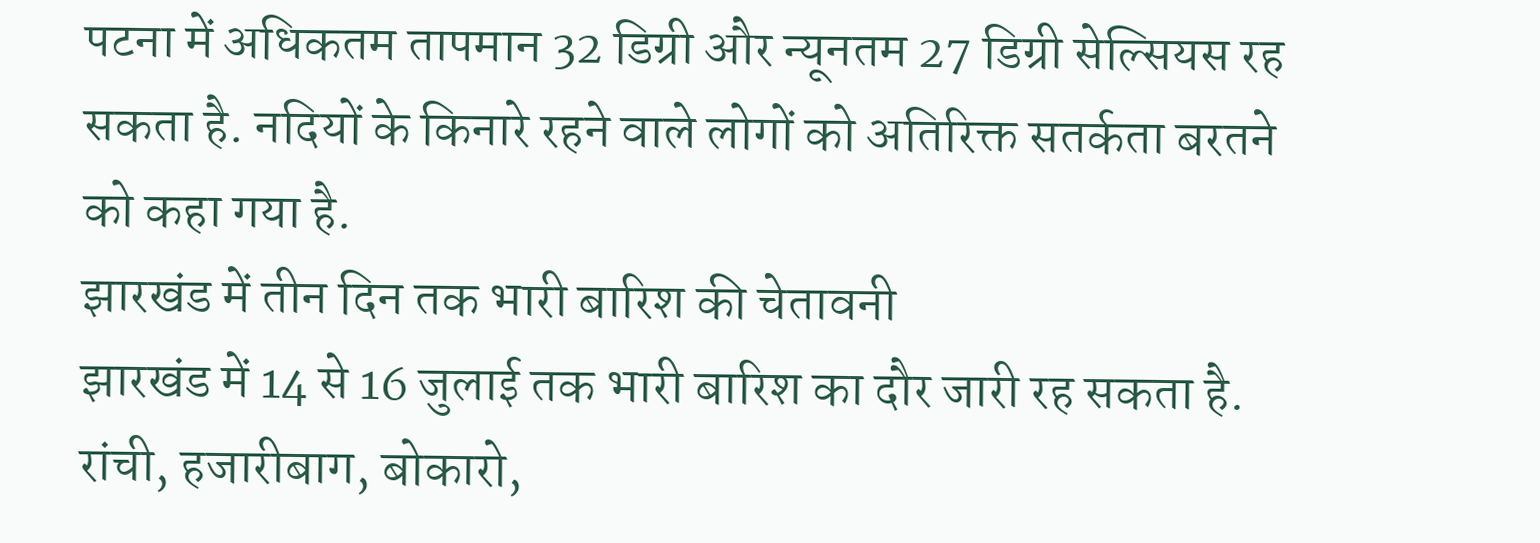पटना में अधिकतम तापमान 32 डिग्री और न्यूनतम 27 डिग्री सेल्सियस रह सकता है. नदियों के किनारे रहने वाले लोगों को अतिरिक्त सतर्कता बरतने को कहा गया है.
झारखंड में तीन दिन तक भारी बारिश की चेतावनी
झारखंड में 14 से 16 जुलाई तक भारी बारिश का दौर जारी रह सकता है. रांची, हजारीबाग, बोकारो,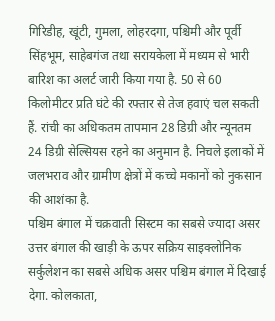गिरिडीह, खूंटी, गुमला, लोहरदगा, पश्चिमी और पूर्वी सिंहभूम, साहेबगंज तथा सरायकेला में मध्यम से भारी बारिश का अलर्ट जारी किया गया है. 50 से 60 किलोमीटर प्रति घंटे की रफ्तार से तेज हवाएं चल सकती हैं. रांची का अधिकतम तापमान 28 डिग्री और न्यूनतम 24 डिग्री सेल्सियस रहने का अनुमान है. निचले इलाकों में जलभराव और ग्रामीण क्षेत्रों में कच्चे मकानों को नुकसान की आशंका है.
पश्चिम बंगाल में चक्रवाती सिस्टम का सबसे ज्यादा असर
उत्तर बंगाल की खाड़ी के ऊपर सक्रिय साइक्लोनिक सर्कुलेशन का सबसे अधिक असर पश्चिम बंगाल में दिखाई देगा. कोलकाता,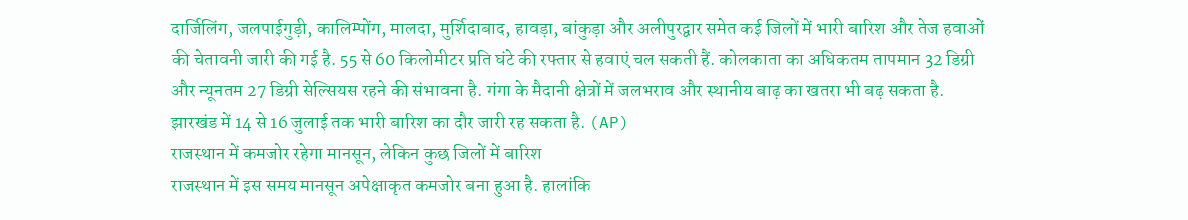दार्जिलिंग, जलपाईगुड़ी, कालिम्पोंग, मालदा, मुर्शिदाबाद, हावड़ा, बांकुड़ा और अलीपुरद्वार समेत कई जिलों में भारी बारिश और तेज हवाओं की चेतावनी जारी की गई है. 55 से 60 किलोमीटर प्रति घंटे की रफ्तार से हवाएं चल सकती हैं. कोलकाता का अधिकतम तापमान 32 डिग्री और न्यूनतम 27 डिग्री सेल्सियस रहने की संभावना है. गंगा के मैदानी क्षेत्रों में जलभराव और स्थानीय बाढ़ का खतरा भी बढ़ सकता है.
झारखंड में 14 से 16 जुलाई तक भारी बारिश का दौर जारी रह सकता है. (AP)
राजस्थान में कमजोर रहेगा मानसून, लेकिन कुछ जिलों में बारिश
राजस्थान में इस समय मानसून अपेक्षाकृत कमजोर बना हुआ है. हालांकि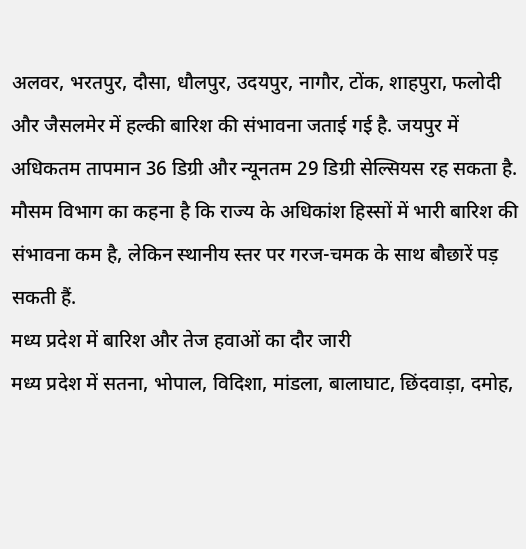अलवर, भरतपुर, दौसा, धौलपुर, उदयपुर, नागौर, टोंक, शाहपुरा, फलोदी और जैसलमेर में हल्की बारिश की संभावना जताई गई है. जयपुर में अधिकतम तापमान 36 डिग्री और न्यूनतम 29 डिग्री सेल्सियस रह सकता है. मौसम विभाग का कहना है कि राज्य के अधिकांश हिस्सों में भारी बारिश की संभावना कम है, लेकिन स्थानीय स्तर पर गरज-चमक के साथ बौछारें पड़ सकती हैं.
मध्य प्रदेश में बारिश और तेज हवाओं का दौर जारी
मध्य प्रदेश में सतना, भोपाल, विदिशा, मांडला, बालाघाट, छिंदवाड़ा, दमोह,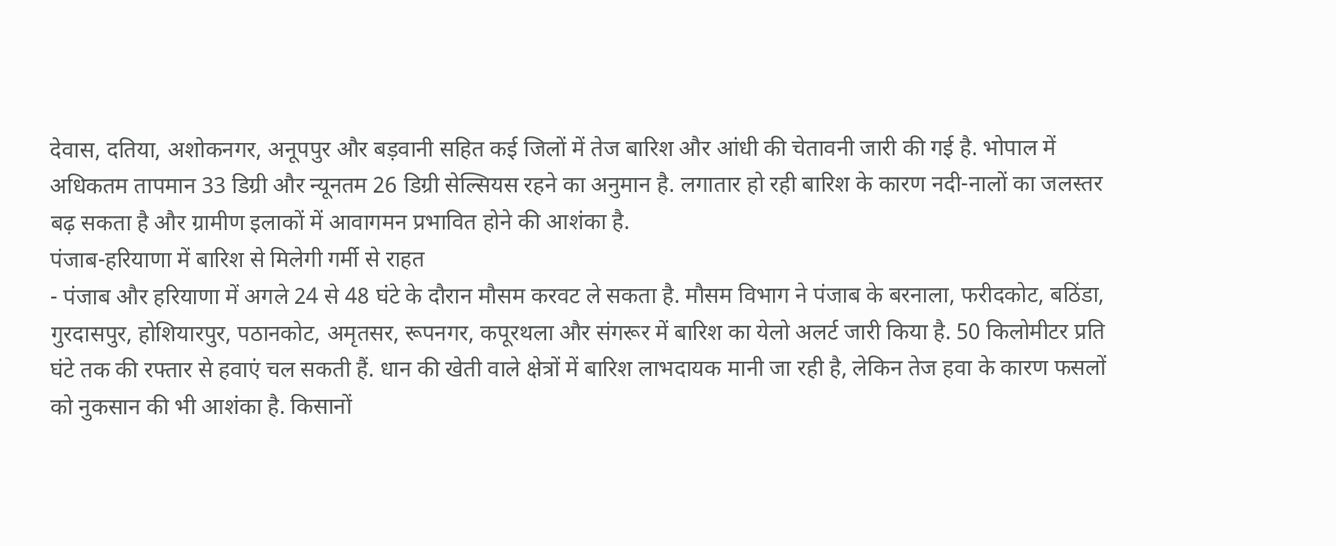देवास, दतिया, अशोकनगर, अनूपपुर और बड़वानी सहित कई जिलों में तेज बारिश और आंधी की चेतावनी जारी की गई है. भोपाल में अधिकतम तापमान 33 डिग्री और न्यूनतम 26 डिग्री सेल्सियस रहने का अनुमान है. लगातार हो रही बारिश के कारण नदी-नालों का जलस्तर बढ़ सकता है और ग्रामीण इलाकों में आवागमन प्रभावित होने की आशंका है.
पंजाब-हरियाणा में बारिश से मिलेगी गर्मी से राहत
- पंजाब और हरियाणा में अगले 24 से 48 घंटे के दौरान मौसम करवट ले सकता है. मौसम विभाग ने पंजाब के बरनाला, फरीदकोट, बठिंडा, गुरदासपुर, होशियारपुर, पठानकोट, अमृतसर, रूपनगर, कपूरथला और संगरूर में बारिश का येलो अलर्ट जारी किया है. 50 किलोमीटर प्रति घंटे तक की रफ्तार से हवाएं चल सकती हैं. धान की खेती वाले क्षेत्रों में बारिश लाभदायक मानी जा रही है, लेकिन तेज हवा के कारण फसलों को नुकसान की भी आशंका है. किसानों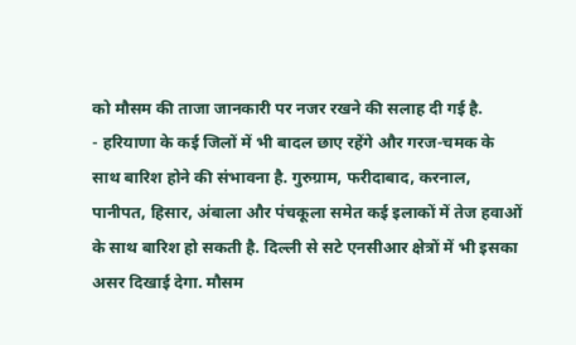को मौसम की ताजा जानकारी पर नजर रखने की सलाह दी गई है.
- हरियाणा के कई जिलों में भी बादल छाए रहेंगे और गरज-चमक के साथ बारिश होने की संभावना है. गुरुग्राम, फरीदाबाद, करनाल, पानीपत, हिसार, अंबाला और पंचकूला समेत कई इलाकों में तेज हवाओं के साथ बारिश हो सकती है. दिल्ली से सटे एनसीआर क्षेत्रों में भी इसका असर दिखाई देगा. मौसम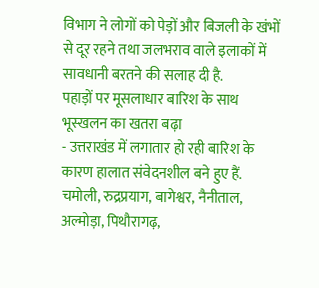विभाग ने लोगों को पेड़ों और बिजली के खंभों से दूर रहने तथा जलभराव वाले इलाकों में सावधानी बरतने की सलाह दी है.
पहाड़ों पर मूसलाधार बारिश के साथ भूस्खलन का खतरा बढ़ा
- उत्तराखंड में लगातार हो रही बारिश के कारण हालात संवेदनशील बने हुए हैं. चमोली, रुद्रप्रयाग, बागेश्वर, नैनीताल, अल्मोड़ा, पिथौरागढ़,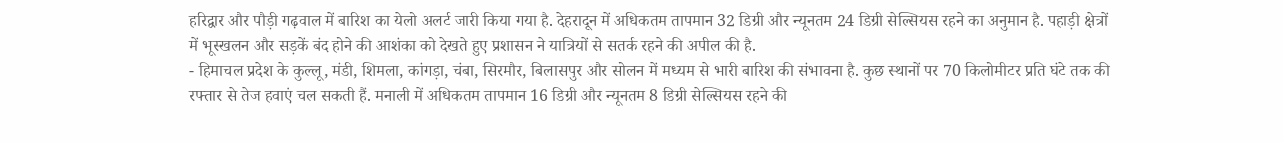हरिद्वार और पौड़ी गढ़वाल में बारिश का येलो अलर्ट जारी किया गया है. देहरादून में अधिकतम तापमान 32 डिग्री और न्यूनतम 24 डिग्री सेल्सियस रहने का अनुमान है. पहाड़ी क्षेत्रों में भूस्खलन और सड़कें बंद होने की आशंका को देखते हुए प्रशासन ने यात्रियों से सतर्क रहने की अपील की है.
- हिमाचल प्रदेश के कुल्लू, मंडी, शिमला, कांगड़ा, चंबा, सिरमौर, बिलासपुर और सोलन में मध्यम से भारी बारिश की संभावना है. कुछ स्थानों पर 70 किलोमीटर प्रति घंटे तक की रफ्तार से तेज हवाएं चल सकती हैं. मनाली में अधिकतम तापमान 16 डिग्री और न्यूनतम 8 डिग्री सेल्सियस रहने की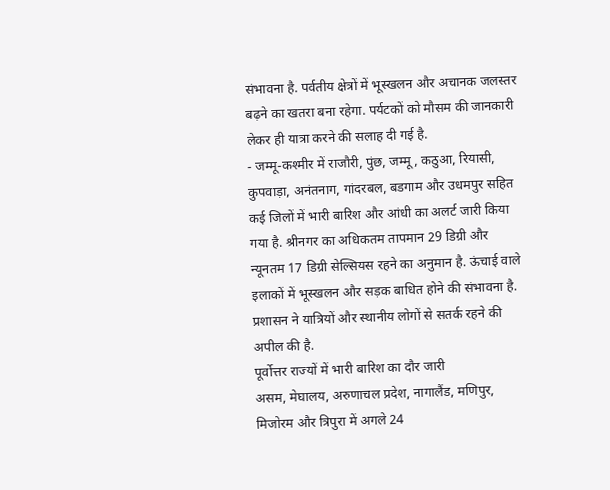संभावना है. पर्वतीय क्षेत्रों में भूस्खलन और अचानक जलस्तर बढ़ने का खतरा बना रहेगा. पर्यटकों को मौसम की जानकारी लेकर ही यात्रा करने की सलाह दी गई है.
- जम्मू-कश्मीर में राजौरी, पुंछ, जम्मू, कठुआ, रियासी, कुपवाड़ा, अनंतनाग, गांदरबल, बडगाम और उधमपुर सहित कई जिलों में भारी बारिश और आंधी का अलर्ट जारी किया गया है. श्रीनगर का अधिकतम तापमान 29 डिग्री और न्यूनतम 17 डिग्री सेल्सियस रहने का अनुमान है. ऊंचाई वाले इलाकों में भूस्खलन और सड़क बाधित होने की संभावना है. प्रशासन ने यात्रियों और स्थानीय लोगों से सतर्क रहने की अपील की है.
पूर्वोत्तर राज्यों में भारी बारिश का दौर जारी
असम, मेघालय, अरुणाचल प्रदेश, नागालैंड, मणिपुर, मिजोरम और त्रिपुरा में अगले 24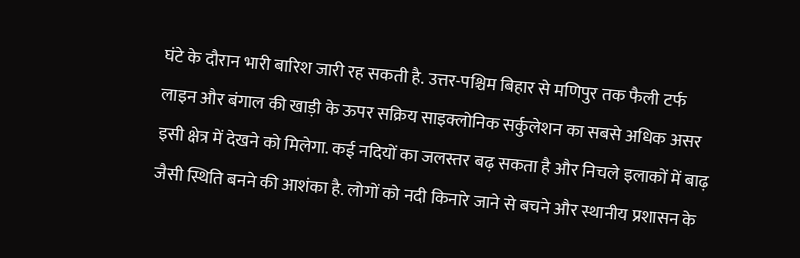घंटे के दौरान भारी बारिश जारी रह सकती है. उत्तर-पश्चिम बिहार से मणिपुर तक फैली टर्फ लाइन और बंगाल की खाड़ी के ऊपर सक्रिय साइक्लोनिक सर्कुलेशन का सबसे अधिक असर इसी क्षेत्र में देखने को मिलेगा. कई नदियों का जलस्तर बढ़ सकता है और निचले इलाकों में बाढ़ जैसी स्थिति बनने की आशंका है. लोगों को नदी किनारे जाने से बचने और स्थानीय प्रशासन के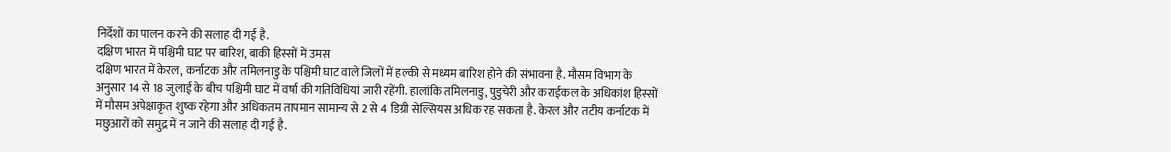निर्देशों का पालन करने की सलाह दी गई है.
दक्षिण भारत में पश्चिमी घाट पर बारिश, बाकी हिस्सों में उमस
दक्षिण भारत में केरल, कर्नाटक और तमिलनाडु के पश्चिमी घाट वाले जिलों में हल्की से मध्यम बारिश होने की संभावना है. मौसम विभाग के अनुसार 14 से 18 जुलाई के बीच पश्चिमी घाट में वर्षा की गतिविधियां जारी रहेंगी. हालांकि तमिलनाडु, पुडुचेरी और कराईकल के अधिकांश हिस्सों में मौसम अपेक्षाकृत शुष्क रहेगा और अधिकतम तापमान सामान्य से 2 से 4 डिग्री सेल्सियस अधिक रह सकता है. केरल और तटीय कर्नाटक में मछुआरों को समुद्र में न जाने की सलाह दी गई है.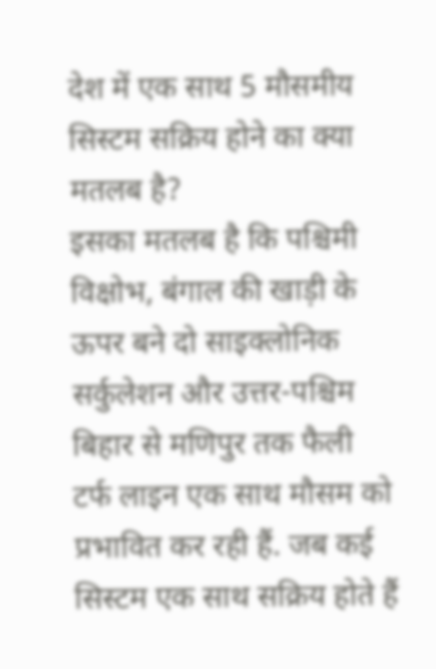देश में एक साथ 5 मौसमीय सिस्टम सक्रिय होने का क्या मतलब है?
इसका मतलब है कि पश्चिमी विक्षोभ, बंगाल की खाड़ी के ऊपर बने दो साइक्लोनिक सर्कुलेशन और उत्तर-पश्चिम बिहार से मणिपुर तक फैली टर्फ लाइन एक साथ मौसम को प्रभावित कर रही हैं. जब कई सिस्टम एक साथ सक्रिय होते हैं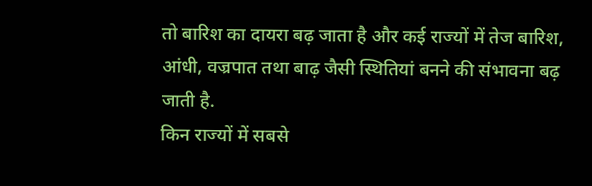तो बारिश का दायरा बढ़ जाता है और कई राज्यों में तेज बारिश, आंधी, वज्रपात तथा बाढ़ जैसी स्थितियां बनने की संभावना बढ़ जाती है.
किन राज्यों में सबसे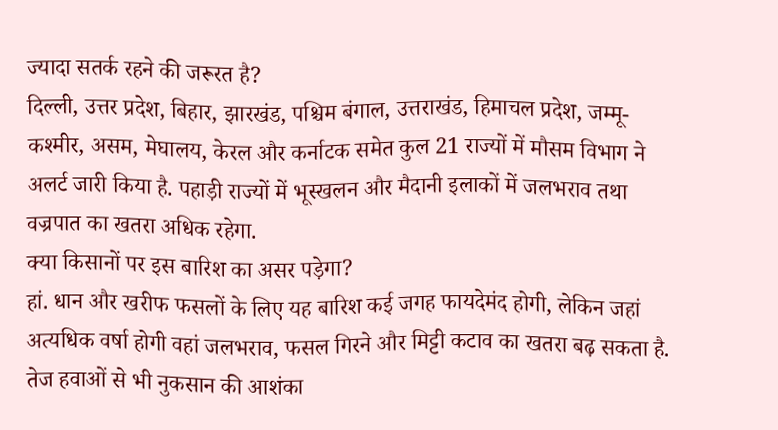ज्यादा सतर्क रहने की जरूरत है?
दिल्ली, उत्तर प्रदेश, बिहार, झारखंड, पश्चिम बंगाल, उत्तराखंड, हिमाचल प्रदेश, जम्मू-कश्मीर, असम, मेघालय, केरल और कर्नाटक समेत कुल 21 राज्यों में मौसम विभाग ने अलर्ट जारी किया है. पहाड़ी राज्यों में भूस्खलन और मैदानी इलाकों में जलभराव तथा वज्रपात का खतरा अधिक रहेगा.
क्या किसानों पर इस बारिश का असर पड़ेगा?
हां. धान और खरीफ फसलों के लिए यह बारिश कई जगह फायदेमंद होगी, लेकिन जहां अत्यधिक वर्षा होगी वहां जलभराव, फसल गिरने और मिट्टी कटाव का खतरा बढ़ सकता है. तेज हवाओं से भी नुकसान की आशंका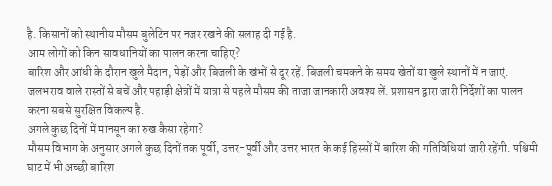है. किसानों को स्थानीय मौसम बुलेटिन पर नजर रखने की सलाह दी गई है.
आम लोगों को किन सावधानियों का पालन करना चाहिए?
बारिश और आंधी के दौरान खुले मैदान, पेड़ों और बिजली के खंभों से दूर रहें. बिजली चमकने के समय खेतों या खुले स्थानों में न जाएं. जलभराव वाले रास्तों से बचें और पहाड़ी क्षेत्रों में यात्रा से पहले मौसम की ताजा जानकारी अवश्य लें. प्रशासन द्वारा जारी निर्देशों का पालन करना सबसे सुरक्षित विकल्प है.
अगले कुछ दिनों में मानसून का रुख कैसा रहेगा?
मौसम विभाग के अनुसार अगले कुछ दिनों तक पूर्वी, उत्तर-पूर्वी और उत्तर भारत के कई हिस्सों में बारिश की गतिविधियां जारी रहेंगी. पश्चिमी घाट में भी अच्छी बारिश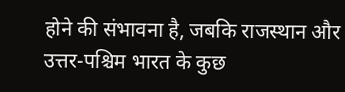होने की संभावना है, जबकि राजस्थान और उत्तर-पश्चिम भारत के कुछ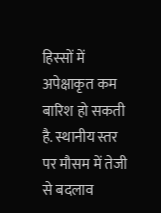हिस्सों में अपेक्षाकृत कम बारिश हो सकती है. स्थानीय स्तर पर मौसम में तेजी से बदलाव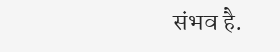संभव है.